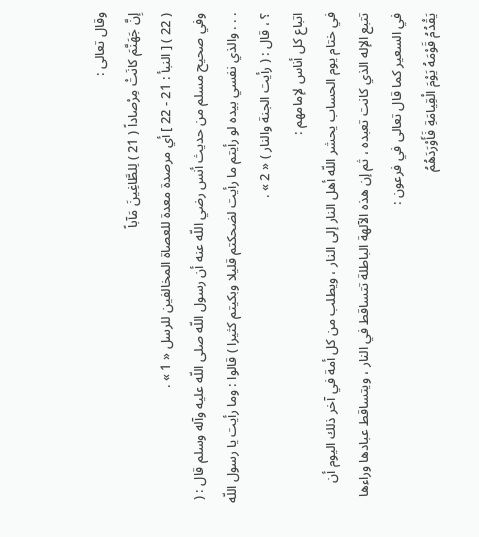وقال تعالى :
إِنَّ جَهَنَّمَ كانَتْ مِرْصاداً ( 21 ) لِلطَّاغِينَ مَآباً
( 22 ) [ النبأ : 21 - 22 ] أي مرصدة معدة للعصاة المخالفين للرسل « 1 » .
وفي صحيح مسلم من حديث أنس رضي اللّه عنه أن رسول اللّه صلى اللّه عليه وآله وسلم قال : ( . . . والذي نفسي بيده لو رأيتم ما رأيت لضحكتم قليلا وبكيتم كثيرا ) قالوا : وما رأيت يا رسول اللّه ؟ ، قال : ( رأيت الجنة والنار ) « 2 » .
اتباع كل أناس لإمامهم :
في ختام يوم الحساب يحشر اللّه أهل النار إلى النار ، ويطلب من كل أمة في آخر ذلك اليوم أن تتبع الإله الذي كانت تعبده ، ثم إن هذه الآلهة الباطلة تتساقط في النار ، ويتساقط عبادها وراءها في السعير كما قال تعالى في فرعون :
يَقْدُمُ قَوْمَهُ يَوْمَ الْقِيامَةِ فَأَوْرَدَهُمُ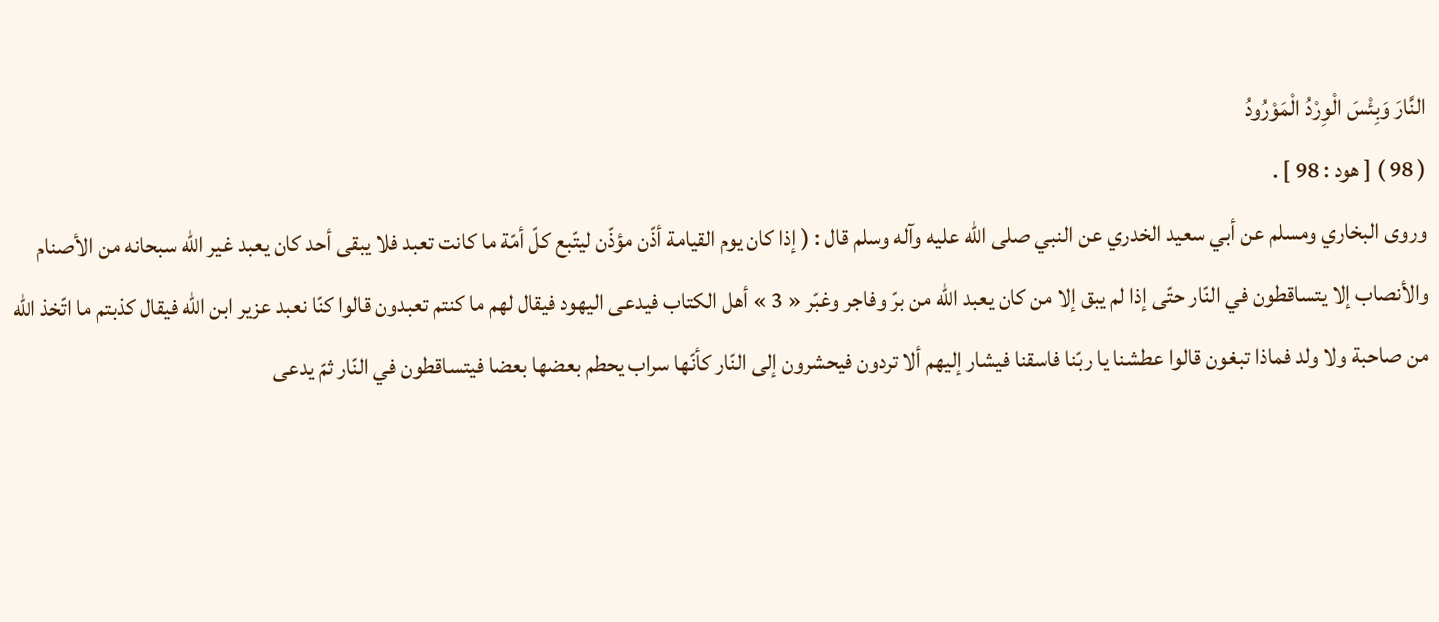النَّارَ وَبِئْسَ الْوِرْدُ الْمَوْرُودُ
( 98 ) [ هود : 98 ] .
وروى البخاري ومسلم عن أبي سعيد الخدري عن النبي صلى اللّه عليه وآله وسلم قال : ( إذا كان يوم القيامة أذّن مؤذّن ليتّبع كلّ أمّة ما كانت تعبد فلا يبقى أحد كان يعبد غير اللّه سبحانه من الأصنام والأنصاب إلا يتساقطون في النّار حتّى إذا لم يبق إلا من كان يعبد اللّه من برّ وفاجر وغبّر « 3 » أهل الكتاب فيدعى اليهود فيقال لهم ما كنتم تعبدون قالوا كنّا نعبد عزير ابن اللّه فيقال كذبتم ما اتّخذ اللّه من صاحبة ولا ولد فماذا تبغون قالوا عطشنا يا ربّنا فاسقنا فيشار إليهم ألا تردون فيحشرون إلى النّار كأنّها سراب يحطم بعضها بعضا فيتساقطون في النّار ثمّ يدعى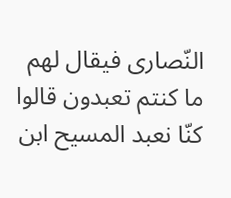النّصارى فيقال لهم ما كنتم تعبدون قالوا كنّا نعبد المسيح ابن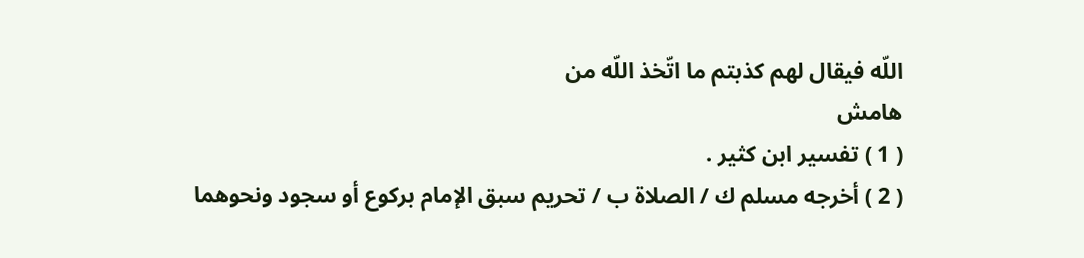اللّه فيقال لهم كذبتم ما اتّخذ اللّه من
هامش
( 1 ) تفسير ابن كثير .
( 2 ) أخرجه مسلم ك / الصلاة ب / تحريم سبق الإمام بركوع أو سجود ونحوهما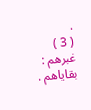.
( 3 ) غبرهم : بقاياهم .